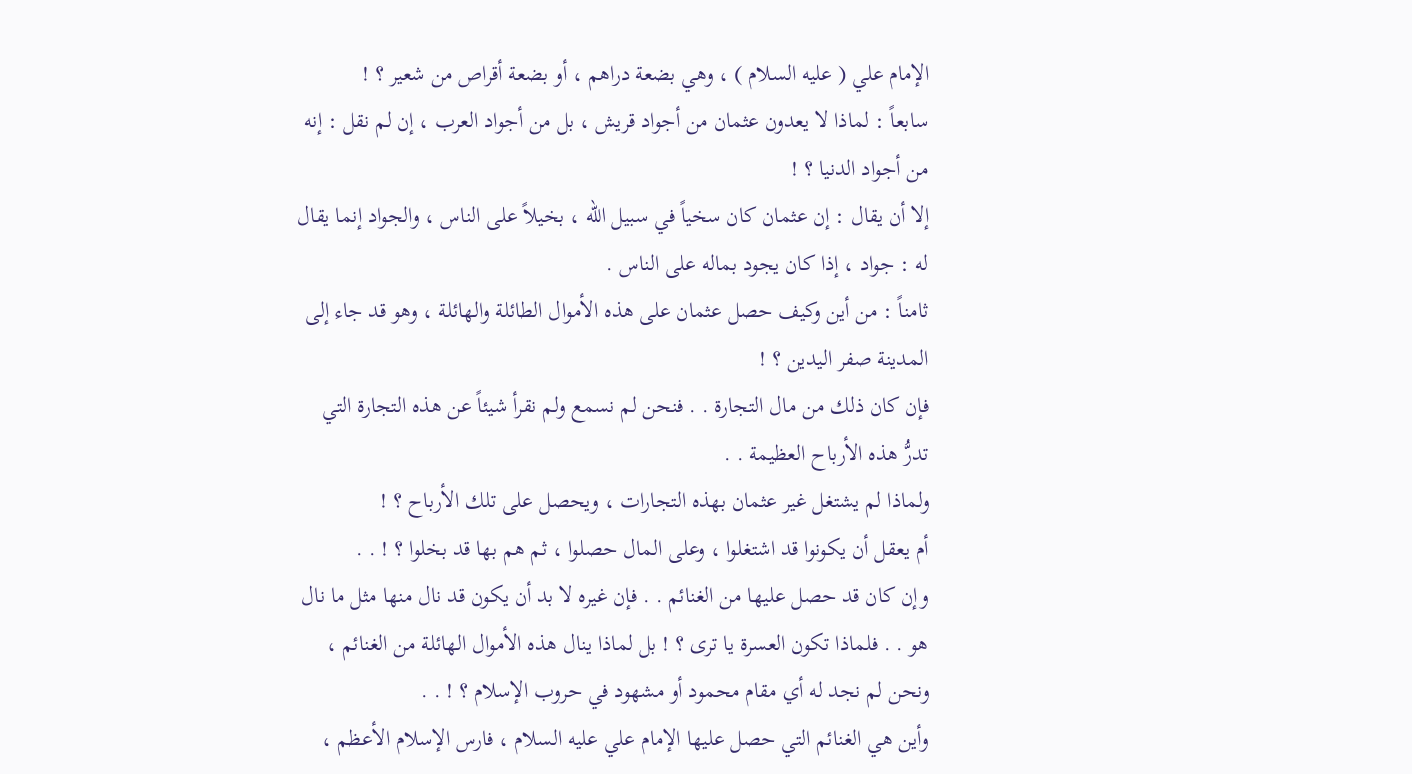الإمام علي ( عليه السلام ) ، وهي بضعة دراهم ، أو بضعة أقراص من شعير ؟ !
سابعاً : لماذا لا يعدون عثمان من أجواد قريش ، بل من أجواد العرب ، إن لم نقل : إنه من أجواد الدنيا ؟ !
إلا أن يقال : إن عثمان كان سخياً في سبيل الله ، بخيلاً على الناس ، والجواد إنما يقال له : جواد ، إذا كان يجود بماله على الناس .
ثامناً : من أين وكيف حصل عثمان على هذه الأموال الطائلة والهائلة ، وهو قد جاء إلى المدينة صفر اليدين ؟ !
فإن كان ذلك من مال التجارة . . فنحن لم نسمع ولم نقرأ شيئاً عن هذه التجارة التي تدرُّ هذه الأرباح العظيمة . .
ولماذا لم يشتغل غير عثمان بهذه التجارات ، ويحصل على تلك الأرباح ؟ !
أم يعقل أن يكونوا قد اشتغلوا ، وعلى المال حصلوا ، ثم هم بها قد بخلوا ؟ ! . .
وإن كان قد حصل عليها من الغنائم . . فإن غيره لا بد أن يكون قد نال منها مثل ما نال هو . . فلماذا تكون العسرة يا ترى ؟ ! بل لماذا ينال هذه الأموال الهائلة من الغنائم ، ونحن لم نجد له أي مقام محمود أو مشهود في حروب الإسلام ؟ ! . .
وأين هي الغنائم التي حصل عليها الإمام علي عليه السلام ، فارس الإسلام الأعظم ،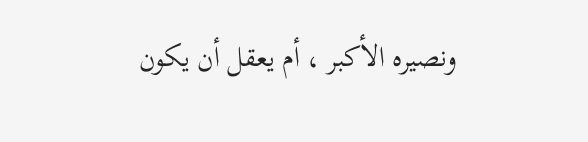ونصيره الأكبر ، أم يعقل أن يكون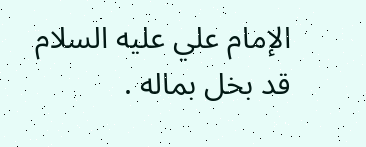الإمام علي عليه السلام قد بخل بماله .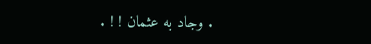. وجاد به عثمان ! ! .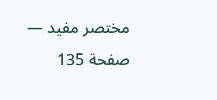مختصر مفيد — صفحة 135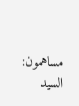مساهمون: السيد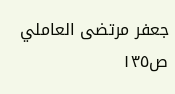جعفر مرتضى العاملي
ص١٣٥